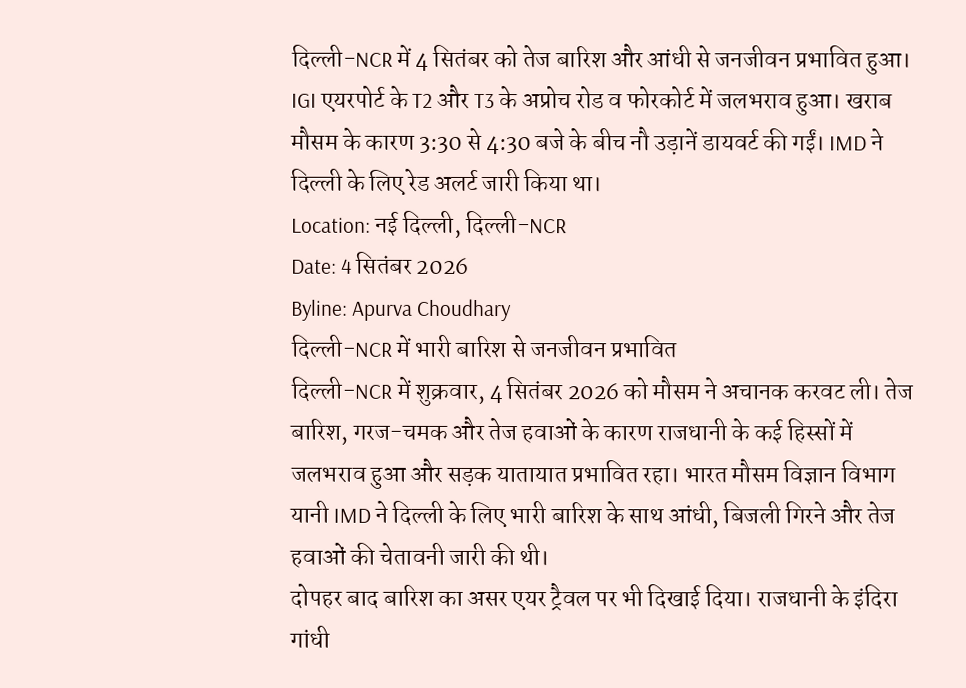दिल्ली-NCR में 4 सितंबर को तेज बारिश और आंधी से जनजीवन प्रभावित हुआ। IGI एयरपोर्ट के T2 और T3 के अप्रोच रोड व फोरकोर्ट में जलभराव हुआ। खराब मौसम के कारण 3:30 से 4:30 बजे के बीच नौ उड़ानें डायवर्ट की गईं। IMD ने दिल्ली के लिए रेड अलर्ट जारी किया था।
Location: नई दिल्ली, दिल्ली-NCR
Date: 4 सितंबर 2026
Byline: Apurva Choudhary
दिल्ली-NCR में भारी बारिश से जनजीवन प्रभावित
दिल्ली-NCR में शुक्रवार, 4 सितंबर 2026 को मौसम ने अचानक करवट ली। तेज बारिश, गरज-चमक और तेज हवाओं के कारण राजधानी के कई हिस्सों में जलभराव हुआ और सड़क यातायात प्रभावित रहा। भारत मौसम विज्ञान विभाग यानी IMD ने दिल्ली के लिए भारी बारिश के साथ आंधी, बिजली गिरने और तेज हवाओं की चेतावनी जारी की थी।
दोपहर बाद बारिश का असर एयर ट्रैवल पर भी दिखाई दिया। राजधानी के इंदिरा गांधी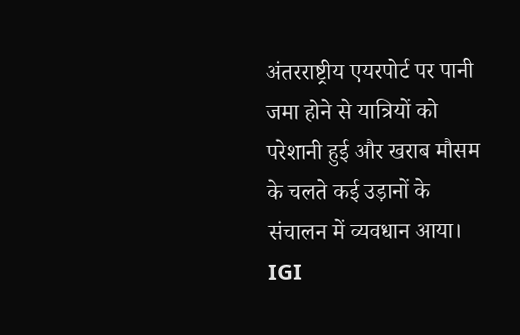अंतरराष्ट्रीय एयरपोर्ट पर पानी जमा होने से यात्रियों को परेशानी हुई और खराब मौसम के चलते कई उड़ानों के संचालन में व्यवधान आया।
IGI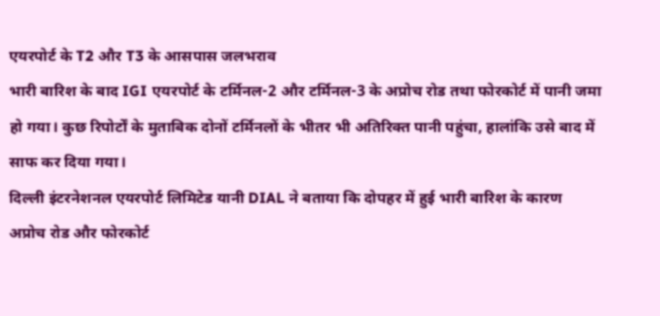एयरपोर्ट के T2 और T3 के आसपास जलभराव
भारी बारिश के बाद IGI एयरपोर्ट के टर्मिनल-2 और टर्मिनल-3 के अप्रोच रोड तथा फोरकोर्ट में पानी जमा हो गया। कुछ रिपोर्टों के मुताबिक दोनों टर्मिनलों के भीतर भी अतिरिक्त पानी पहुंचा, हालांकि उसे बाद में साफ कर दिया गया।
दिल्ली इंटरनेशनल एयरपोर्ट लिमिटेड यानी DIAL ने बताया कि दोपहर में हुई भारी बारिश के कारण अप्रोच रोड और फोरकोर्ट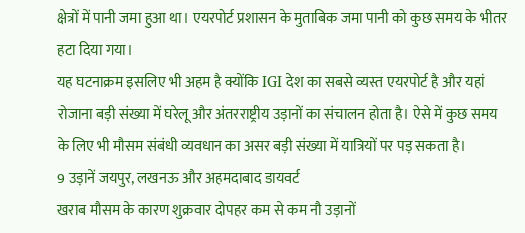क्षेत्रों में पानी जमा हुआ था। एयरपोर्ट प्रशासन के मुताबिक जमा पानी को कुछ समय के भीतर हटा दिया गया।
यह घटनाक्रम इसलिए भी अहम है क्योंकि IGI देश का सबसे व्यस्त एयरपोर्ट है और यहां रोजाना बड़ी संख्या में घरेलू और अंतरराष्ट्रीय उड़ानों का संचालन होता है। ऐसे में कुछ समय के लिए भी मौसम संबंधी व्यवधान का असर बड़ी संख्या में यात्रियों पर पड़ सकता है।
9 उड़ानें जयपुर, लखनऊ और अहमदाबाद डायवर्ट
खराब मौसम के कारण शुक्रवार दोपहर कम से कम नौ उड़ानों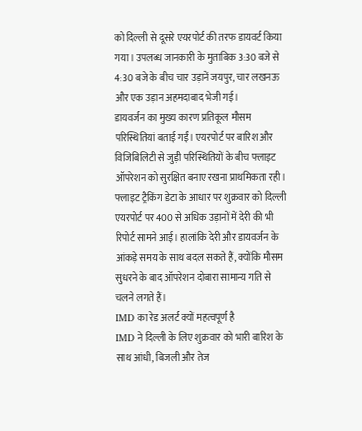को दिल्ली से दूसरे एयरपोर्ट की तरफ डायवर्ट किया गया। उपलब्ध जानकारी के मुताबिक 3:30 बजे से 4:30 बजे के बीच चार उड़ानें जयपुर, चार लखनऊ और एक उड़ान अहमदाबाद भेजी गई।
डायवर्जन का मुख्य कारण प्रतिकूल मौसम परिस्थितियां बताई गईं। एयरपोर्ट पर बारिश और विजिबिलिटी से जुड़ी परिस्थितियों के बीच फ्लाइट ऑपरेशन को सुरक्षित बनाए रखना प्राथमिकता रही।
फ्लाइट ट्रैकिंग डेटा के आधार पर शुक्रवार को दिल्ली एयरपोर्ट पर 400 से अधिक उड़ानों में देरी की भी रिपोर्ट सामने आई। हालांकि देरी और डायवर्जन के आंकड़े समय के साथ बदल सकते हैं, क्योंकि मौसम सुधरने के बाद ऑपरेशन दोबारा सामान्य गति से चलने लगते हैं।
IMD का रेड अलर्ट क्यों महत्वपूर्ण है
IMD ने दिल्ली के लिए शुक्रवार को भारी बारिश के साथ आंधी, बिजली और तेज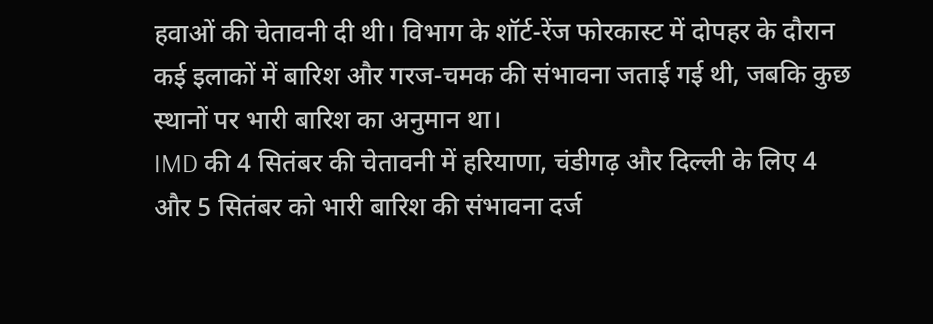हवाओं की चेतावनी दी थी। विभाग के शॉर्ट-रेंज फोरकास्ट में दोपहर के दौरान कई इलाकों में बारिश और गरज-चमक की संभावना जताई गई थी, जबकि कुछ स्थानों पर भारी बारिश का अनुमान था।
IMD की 4 सितंबर की चेतावनी में हरियाणा, चंडीगढ़ और दिल्ली के लिए 4 और 5 सितंबर को भारी बारिश की संभावना दर्ज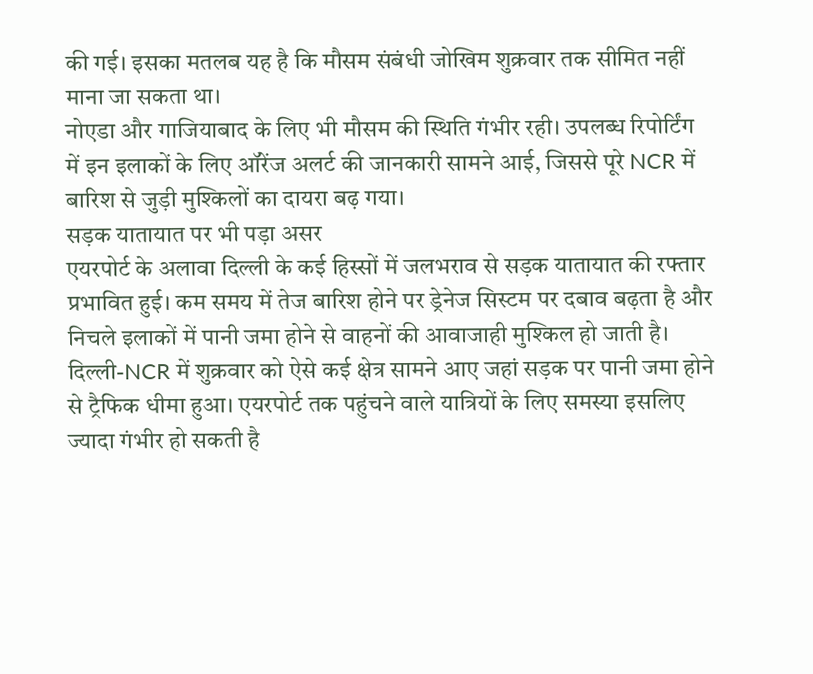की गई। इसका मतलब यह है कि मौसम संबंधी जोखिम शुक्रवार तक सीमित नहीं माना जा सकता था।
नोएडा और गाजियाबाद के लिए भी मौसम की स्थिति गंभीर रही। उपलब्ध रिपोर्टिंग में इन इलाकों के लिए ऑरेंज अलर्ट की जानकारी सामने आई, जिससे पूरे NCR में बारिश से जुड़ी मुश्किलों का दायरा बढ़ गया।
सड़क यातायात पर भी पड़ा असर
एयरपोर्ट के अलावा दिल्ली के कई हिस्सों में जलभराव से सड़क यातायात की रफ्तार प्रभावित हुई। कम समय में तेज बारिश होने पर ड्रेनेज सिस्टम पर दबाव बढ़ता है और निचले इलाकों में पानी जमा होने से वाहनों की आवाजाही मुश्किल हो जाती है।
दिल्ली-NCR में शुक्रवार को ऐसे कई क्षेत्र सामने आए जहां सड़क पर पानी जमा होने से ट्रैफिक धीमा हुआ। एयरपोर्ट तक पहुंचने वाले यात्रियों के लिए समस्या इसलिए ज्यादा गंभीर हो सकती है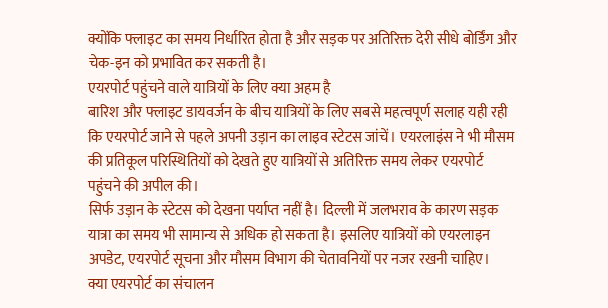क्योंकि फ्लाइट का समय निर्धारित होता है और सड़क पर अतिरिक्त देरी सीधे बोर्डिंग और चेक-इन को प्रभावित कर सकती है।
एयरपोर्ट पहुंचने वाले यात्रियों के लिए क्या अहम है
बारिश और फ्लाइट डायवर्जन के बीच यात्रियों के लिए सबसे महत्वपूर्ण सलाह यही रही कि एयरपोर्ट जाने से पहले अपनी उड़ान का लाइव स्टेटस जांचें। एयरलाइंस ने भी मौसम की प्रतिकूल परिस्थितियों को देखते हुए यात्रियों से अतिरिक्त समय लेकर एयरपोर्ट पहुंचने की अपील की।
सिर्फ उड़ान के स्टेटस को देखना पर्याप्त नहीं है। दिल्ली में जलभराव के कारण सड़क यात्रा का समय भी सामान्य से अधिक हो सकता है। इसलिए यात्रियों को एयरलाइन अपडेट, एयरपोर्ट सूचना और मौसम विभाग की चेतावनियों पर नजर रखनी चाहिए।
क्या एयरपोर्ट का संचालन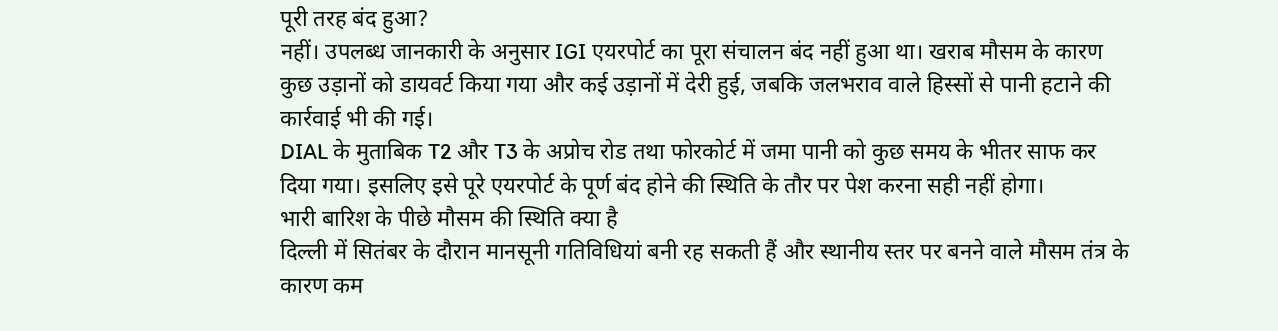पूरी तरह बंद हुआ?
नहीं। उपलब्ध जानकारी के अनुसार IGI एयरपोर्ट का पूरा संचालन बंद नहीं हुआ था। खराब मौसम के कारण कुछ उड़ानों को डायवर्ट किया गया और कई उड़ानों में देरी हुई, जबकि जलभराव वाले हिस्सों से पानी हटाने की कार्रवाई भी की गई।
DIAL के मुताबिक T2 और T3 के अप्रोच रोड तथा फोरकोर्ट में जमा पानी को कुछ समय के भीतर साफ कर दिया गया। इसलिए इसे पूरे एयरपोर्ट के पूर्ण बंद होने की स्थिति के तौर पर पेश करना सही नहीं होगा।
भारी बारिश के पीछे मौसम की स्थिति क्या है
दिल्ली में सितंबर के दौरान मानसूनी गतिविधियां बनी रह सकती हैं और स्थानीय स्तर पर बनने वाले मौसम तंत्र के कारण कम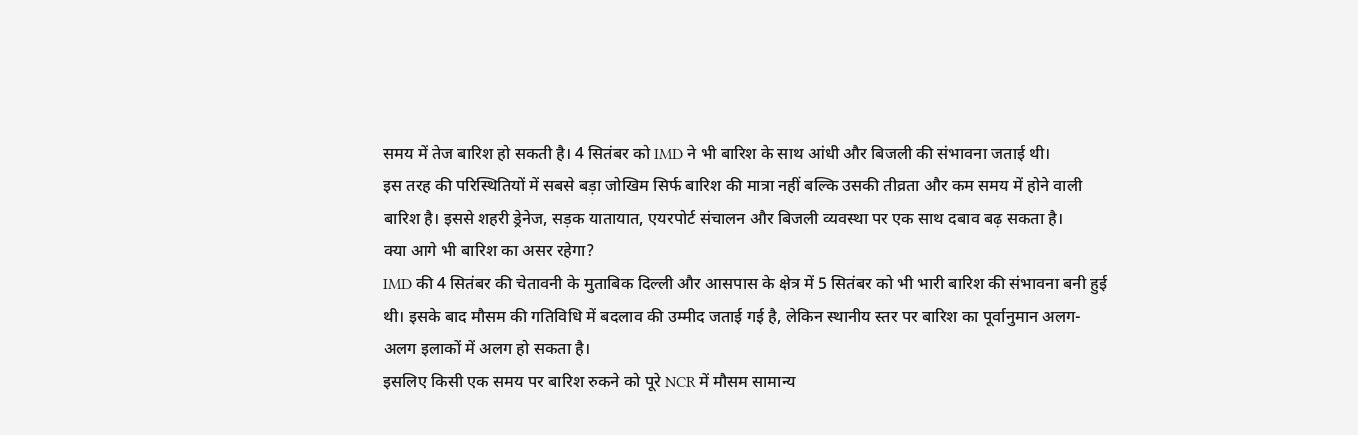समय में तेज बारिश हो सकती है। 4 सितंबर को IMD ने भी बारिश के साथ आंधी और बिजली की संभावना जताई थी।
इस तरह की परिस्थितियों में सबसे बड़ा जोखिम सिर्फ बारिश की मात्रा नहीं बल्कि उसकी तीव्रता और कम समय में होने वाली बारिश है। इससे शहरी ड्रेनेज, सड़क यातायात, एयरपोर्ट संचालन और बिजली व्यवस्था पर एक साथ दबाव बढ़ सकता है।
क्या आगे भी बारिश का असर रहेगा?
IMD की 4 सितंबर की चेतावनी के मुताबिक दिल्ली और आसपास के क्षेत्र में 5 सितंबर को भी भारी बारिश की संभावना बनी हुई थी। इसके बाद मौसम की गतिविधि में बदलाव की उम्मीद जताई गई है, लेकिन स्थानीय स्तर पर बारिश का पूर्वानुमान अलग-अलग इलाकों में अलग हो सकता है।
इसलिए किसी एक समय पर बारिश रुकने को पूरे NCR में मौसम सामान्य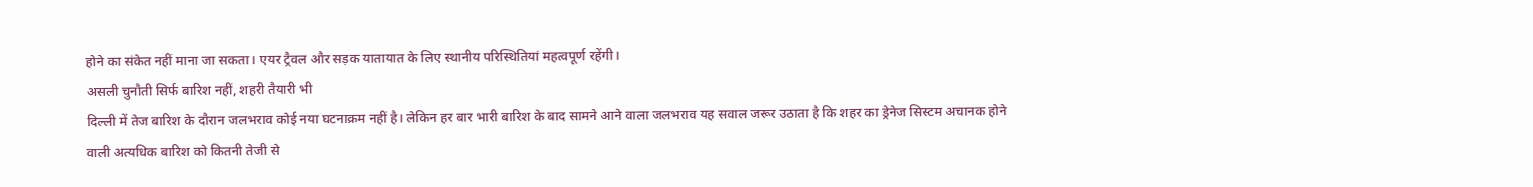होने का संकेत नहीं माना जा सकता। एयर ट्रैवल और सड़क यातायात के लिए स्थानीय परिस्थितियां महत्वपूर्ण रहेंगी।
असली चुनौती सिर्फ बारिश नहीं, शहरी तैयारी भी
दिल्ली में तेज बारिश के दौरान जलभराव कोई नया घटनाक्रम नहीं है। लेकिन हर बार भारी बारिश के बाद सामने आने वाला जलभराव यह सवाल जरूर उठाता है कि शहर का ड्रेनेज सिस्टम अचानक होने वाली अत्यधिक बारिश को कितनी तेजी से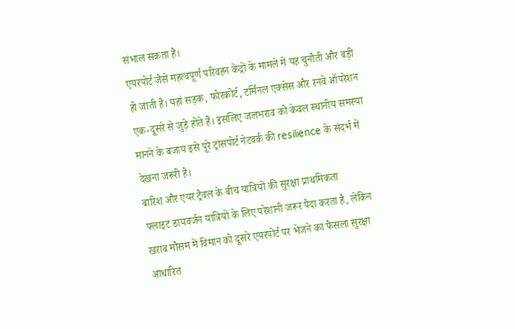संभाल सकता है।
एयरपोर्ट जैसे महत्वपूर्ण परिवहन केंद्रों के मामले में यह चुनौती और बड़ी हो जाती है। यहां सड़क, फोरकोर्ट, टर्मिनल एक्सेस और रनवे ऑपरेशन एक-दूसरे से जुड़े होते हैं। इसलिए जलभराव को केवल स्थानीय समस्या मानने के बजाय इसे पूरे ट्रांसपोर्ट नेटवर्क की resilience के संदर्भ में देखना जरूरी है।
बारिश और एयर ट्रैवल के बीच यात्रियों की सुरक्षा प्राथमिकता
फ्लाइट डायवर्जन यात्रियों के लिए परेशानी जरूर पैदा करता है, लेकिन खराब मौसम में विमान को दूसरे एयरपोर्ट पर भेजने का फैसला सुरक्षा आधारित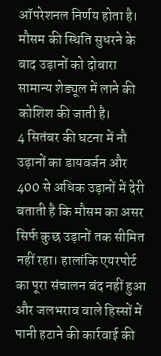ऑपरेशनल निर्णय होता है। मौसम की स्थिति सुधरने के बाद उड़ानों को दोबारा सामान्य शेड्यूल में लाने की कोशिश की जाती है।
4 सितंबर की घटना में नौ उड़ानों का डायवर्जन और 400 से अधिक उड़ानों में देरी बताती है कि मौसम का असर सिर्फ कुछ उड़ानों तक सीमित नहीं रहा। हालांकि एयरपोर्ट का पूरा संचालन बंद नहीं हुआ और जलभराव वाले हिस्सों में पानी हटाने की कार्रवाई की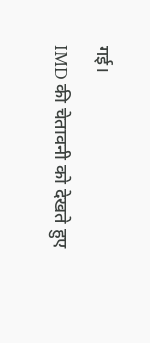गई।
IMD की चेतावनी को देखते हुए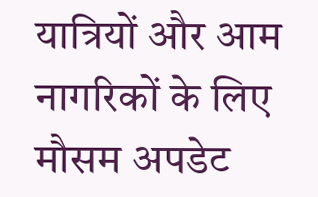यात्रियों और आम नागरिकों के लिए मौसम अपडेट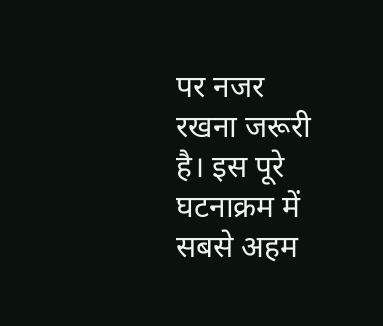पर नजर रखना जरूरी है। इस पूरे घटनाक्रम में सबसे अहम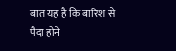बात यह है कि बारिश से पैदा होने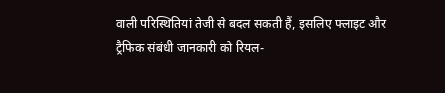वाली परिस्थितियां तेजी से बदल सकती हैं, इसलिए फ्लाइट और ट्रैफिक संबंधी जानकारी को रियल-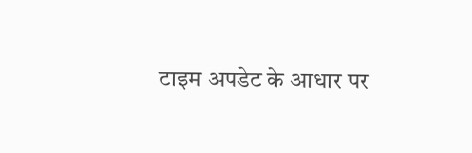टाइम अपडेट के आधार पर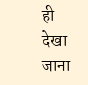ही देखा जाना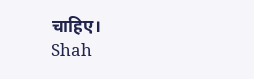चाहिए।
Shah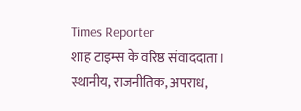Times Reporter
शाह टाइम्स के वरिष्ठ संवाददाता। स्थानीय, राजनीतिक, अपराध,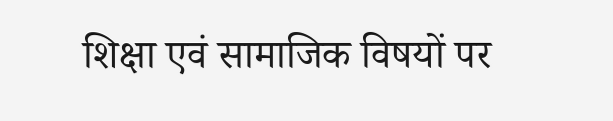शिक्षा एवं सामाजिक विषयों पर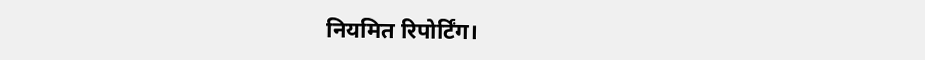नियमित रिपोर्टिंग।